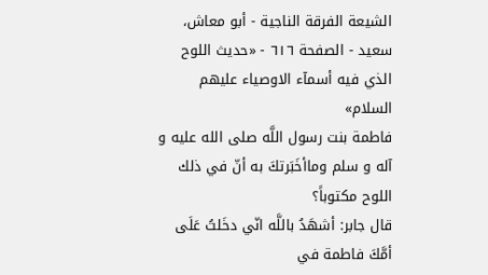الشيعة الفرقة الناجية - أبو معاش، سعيد - الصفحة ٦١٦ - «حديث اللوح الذي فيه أسمآء الاوصياء عليهم السلام»
فاطمة بنت رسول اللَّه صلى الله عليه و آله و سلم وماأخَبَرتكَ به أنّ في ذلك اللوح مكتوباً؟
قال جابر: أشهَدُ باللَّه انّي دخَلتُ عَلَى أمَّكَ فاطمة في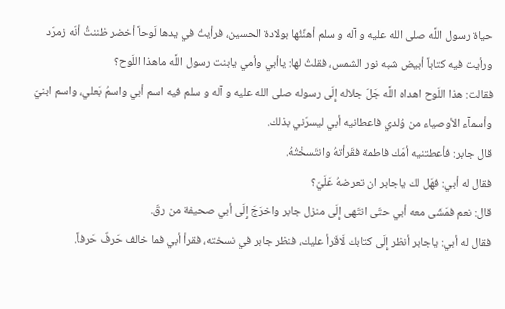حياة رسول اللَّه صلى الله عليه و آله و سلم أهنِّئُها بولادة الحسين، فرأيتُ في يدها لَوحاً أخضر ظننتُّ أنّه زمرّد ورأيت فيه كتاباً أبيض شبه نور الشمس، فقلتُ لها: ياأبي وأمي يابنت رسول اللَّه ماهذا اللَوح؟
فقالت: هذا اللَوح اهداه اللَّه جَلّ جلاله إِلَى رسوله صلى الله عليه و آله و سلم فيه اسم أبي واسمُ بَعلي، واسم ابنيّ وأسمآء الأوصياء من وُلدي فاعطانيه أبي ليسرّني بذلك.
قال جابر: فأعطتنيه أمّك فاطمة فقَرأتهُ وانتَسخْتُهُ.
فقال له أبي: فهَل لك ياجابر ان تعرضهُ عَلَيّ؟
قال: نعم فمَشَى معه أبي حتّى انتَهى إِلَى منزل جابر واخرَجَ إِلَى أبي صحيفة من رقّ.
فقال له أبي: ياجابر أنظر إِلَى كتابك لَاقَرأ عليك، فنظر جابر في نسخته، فقرأ أبي فما خالف حَرفٌ حَرفاً.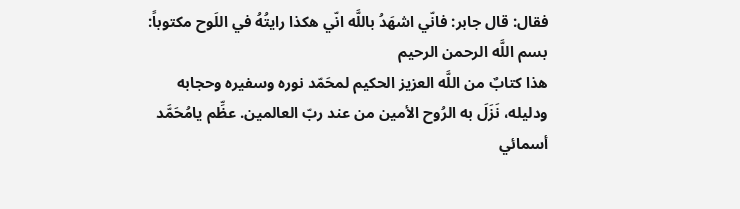فقال: قال جابر: فانّي اشهَدُ باللَّه انّي هكذا رايتُهُ في اللَوح مكتوباً:
بسم اللَّه الرحمن الرحيم
هذا كتابٌ من اللَّه العزيز الحكيم لمحَمّد نوره وسفيره وحجابه ودليله، نَزَلَ به الرُوح الأمين من عند ربّ العالمين. عظِّم يامُحَمَّد أسمائي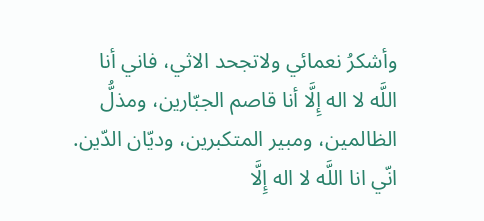وأشكرُ نعمائي ولاتجحد الاثي، فاني أنا اللَّه لا اله إِلَّا أنا قاصم الجبّارين، ومذلُّ الظالمين، ومبير المتكبرين، وديّان الدّين.
انّي انا اللَّه لا اله إِلَّا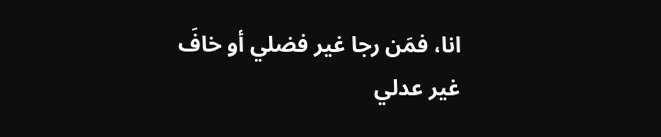انا، فمَن رجا غير فضلي أو خافَ غير عدلي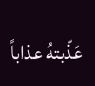عَذّبتهُ عذاباً